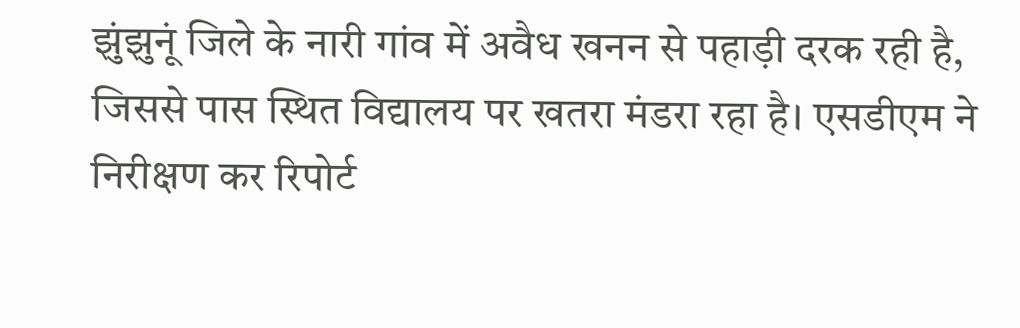झुंझुनूं जिले के नारी गांव में अवैध खनन से पहाड़ी दरक रही है, जिससे पास स्थित विद्यालय पर खतरा मंडरा रहा है। एसडीएम ने निरीक्षण कर रिपोर्ट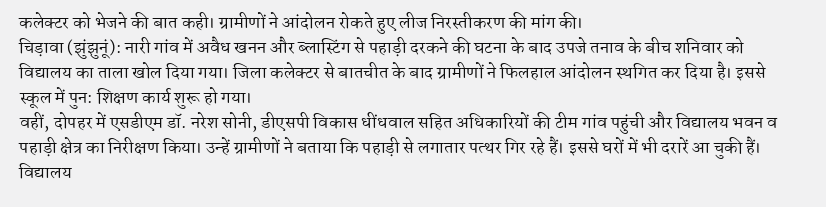कलेक्टर को भेजने की बात कही। ग्रामीणों ने आंदोलन रोकते हुए लीज निरस्तीकरण की मांग की।
चिड़ावा (झुंझुनूं): नारी गांव में अवैध खनन और ब्लास्टिंग से पहाड़ी दरकने की घटना के बाद उपजे तनाव के बीच शनिवार को विद्यालय का ताला खोल दिया गया। जिला कलेक्टर से बातचीत के बाद ग्रामीणों ने फिलहाल आंदोलन स्थगित कर दिया है। इससे स्कूल में पुन: शिक्षण कार्य शुरू हो गया।
वहीं, दोपहर में एसडीएम डॉ. नरेश सोनी, डीएसपी विकास धींधवाल सहित अधिकारियों की टीम गांव पहुंची और विद्यालय भवन व पहाड़ी क्षेत्र का निरीक्षण किया। उन्हें ग्रामीणों ने बताया कि पहाड़ी से लगातार पत्थर गिर रहे हैं। इससे घरों में भी दरारें आ चुकी हैं।
विद्यालय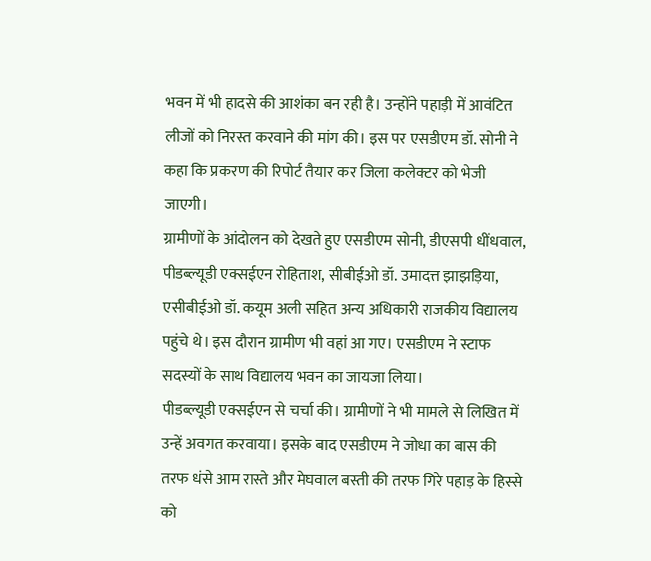भवन में भी हादसे की आशंका बन रही है। उन्होंने पहाड़ी में आवंटित लीजों को निरस्त करवाने की मांग की। इस पर एसडीएम डॉ. सोनी ने कहा कि प्रकरण की रिपोर्ट तैयार कर जिला कलेक्टर को भेजी जाएगी।
ग्रामीणों के आंदोलन को देखते हुए एसडीएम सोनी, डीएसपी धींधवाल, पीडब्ल्यूडी एक्सईएन रोहिताश, सीबीईओ डॉ. उमादत्त झाझड़िया, एसीबीईओ डॉ. कयूम अली सहित अन्य अधिकारी राजकीय विद्यालय पहुंचे थे। इस दौरान ग्रामीण भी वहां आ गए। एसडीएम ने स्टाफ सदस्यों के साथ विद्यालय भवन का जायजा लिया।
पीडब्ल्यूडी एक्सईएन से चर्चा की। ग्रामीणों ने भी मामले से लिखित में उन्हें अवगत करवाया। इसके बाद एसडीएम ने जोधा का बास की तरफ धंसे आम रास्ते और मेघवाल बस्ती की तरफ गिरे पहाड़ के हिस्से को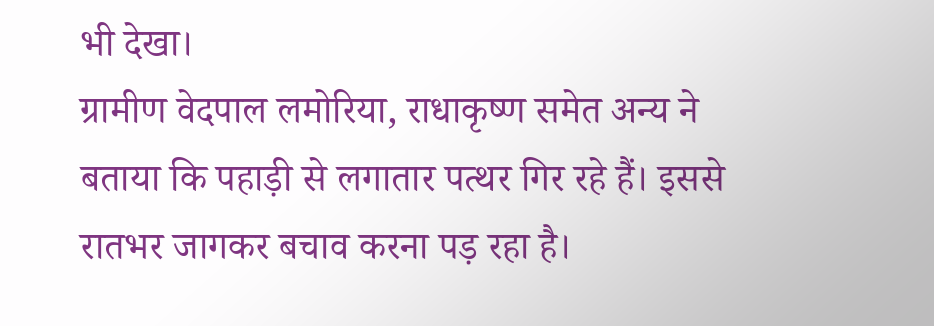भी देखा।
ग्रामीण वेदपाल लमोरिया, राधाकृष्ण समेत अन्य ने बताया कि पहाड़ी से लगातार पत्थर गिर रहे हैं। इससे रातभर जागकर बचाव करना पड़ रहा है।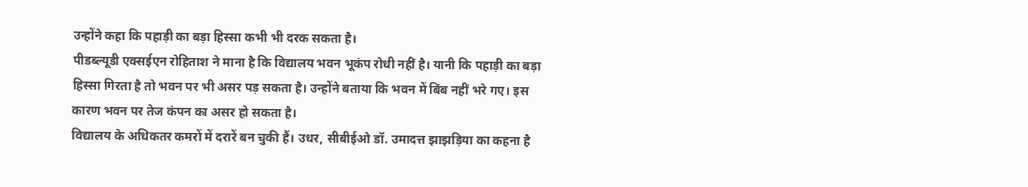उन्होंने कहा कि पहाड़ी का बड़ा हिस्सा कभी भी दरक सकता है।
पीडब्ल्यूडी एक्सईएन रोहिताश ने माना है कि विद्यालय भवन भूकंप रोधी नहीं है। यानी कि पहाड़ी का बड़ा हिस्सा गिरता है तो भवन पर भी असर पड़ सकता है। उन्होंने बताया कि भवन में बिंब नहीं भरे गए। इस कारण भवन पर तेज कंपन का असर हो सकता है।
विद्यालय के अधिकतर कमरों में दरारें बन चुकी हैं। उधर, सीबीईओ डॉ. उमादत्त झाझड़िया का कहना है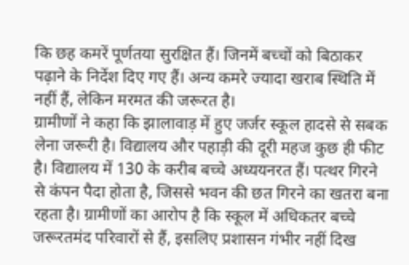कि छह कमरें पूर्णतया सुरक्षित हैं। जिनमें बच्चों को बिठाकर पढ़ाने के निर्देश दिए गए हैं। अन्य कमरे ज्यादा खराब स्थिति में नहीं हैं, लेकिन मरमत की जरूरत है।
ग्रामीणों ने कहा कि झालावाड़ में हुए जर्जर स्कूल हादसे से सबक लेना जरूरी है। विद्यालय और पहाड़ी की दूरी महज कुछ ही फीट है। विद्यालय में 130 के करीब बच्चे अध्ययनरत हैं। पत्थर गिरने से कंपन पैदा होता है, जिससे भवन की छत गिरने का खतरा बना रहता है। ग्रामीणों का आरोप है कि स्कूल में अधिकतर बच्चे जरूरतमंद परिवारों से हैं, इसलिए प्रशासन गंभीर नहीं दिख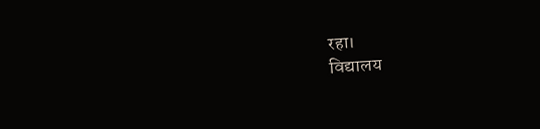रहा।
विद्यालय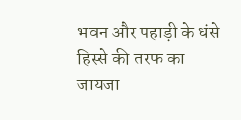भवन और पहाड़ी के धंसे हिस्से की तरफ का जायजा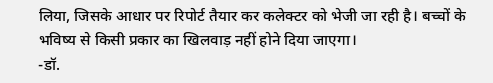लिया, जिसके आधार पर रिपोर्ट तैयार कर कलेक्टर को भेजी जा रही है। बच्चों के भविष्य से किसी प्रकार का खिलवाड़ नहीं होने दिया जाएगा।
-डॉ.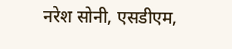नरेश सोनी, एसडीएम,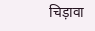चिड़ावा